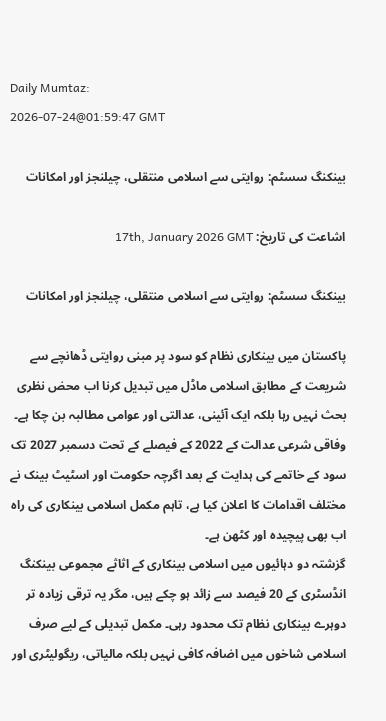Daily Mumtaz:
2026-07-24@01:59:47 GMT

بینکنگ سسٹم: روایتی سے اسلامی منتقلی، چیلنجز اور امکانات

اشاعت کی تاریخ: 17th, January 2026 GMT

بینکنگ سسٹم: روایتی سے اسلامی منتقلی، چیلنجز اور امکانات

پاکستان میں بینکاری نظام کو سود پر مبنی روایتی ڈھانچے سے شریعت کے مطابق اسلامی ماڈل میں تبدیل کرنا اب محض نظری بحث نہیں رہا بلکہ ایک آئینی، عدالتی اور عوامی مطالبہ بن چکا ہے۔ وفاقی شرعی عدالت کے 2022 کے فیصلے کے تحت دسمبر 2027 تک سود کے خاتمے کی ہدایت کے بعد اگرچہ حکومت اور اسٹیٹ بینک نے مختلف اقدامات کا اعلان کیا ہے، تاہم مکمل اسلامی بینکاری کی راہ اب بھی پیچیدہ اور کٹھن ہے۔
گزشتہ دو دہائیوں میں اسلامی بینکاری کے اثاثے مجموعی بینکنگ انڈسٹری کے 20 فیصد سے زائد ہو چکے ہیں، مگر یہ ترقی زیادہ تر دوہرے بینکاری نظام تک محدود رہی۔ مکمل تبدیلی کے لیے صرف اسلامی شاخوں میں اضافہ کافی نہیں بلکہ مالیاتی، ریگولیٹری اور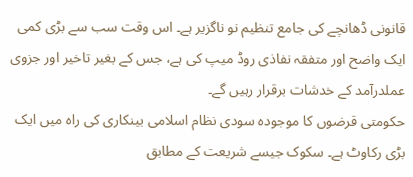قانونی ڈھانچے کی جامع تنظیم نو ناگزیر ہے۔ اس وقت سب سے بڑی کمی ایک واضح اور متفقہ نفاذی روڈ میپ کی ہے، جس کے بغیر تاخیر اور جزوی عملدرآمد کے خدشات برقرار رہیں گے۔
حکومتی قرضوں کا موجودہ سودی نظام اسلامی بینکاری کی راہ میں ایک بڑی رکاوٹ ہے۔ سکوک جیسے شریعت کے مطابق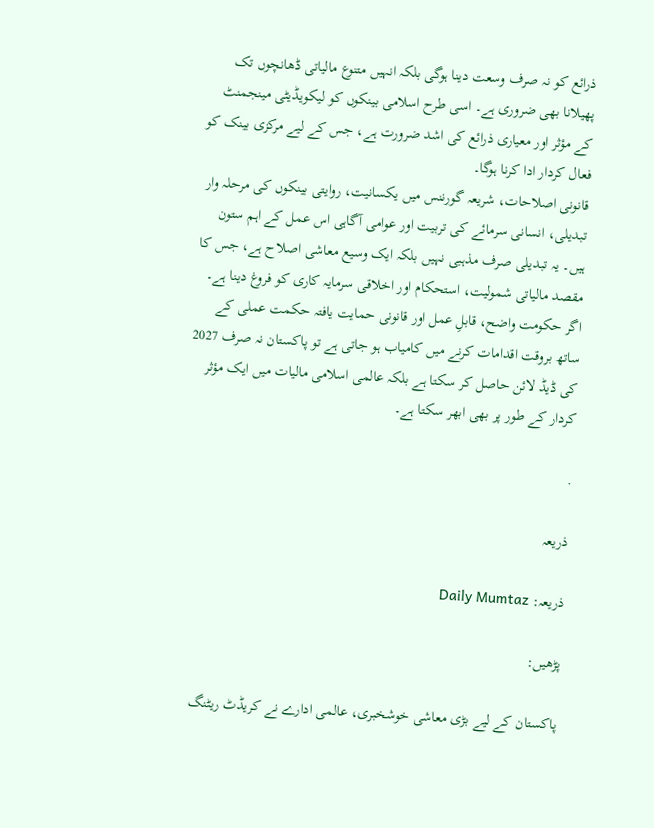ذرائع کو نہ صرف وسعت دینا ہوگی بلکہ انہیں متنوع مالیاتی ڈھانچوں تک پھیلانا بھی ضروری ہے۔ اسی طرح اسلامی بینکوں کو لیکویڈیٹی مینجمنٹ کے مؤثر اور معیاری ذرائع کی اشد ضرورت ہے، جس کے لیے مرکزی بینک کو فعال کردار ادا کرنا ہوگا۔
قانونی اصلاحات، شریعہ گورننس میں یکسانیت، روایتی بینکوں کی مرحلہ وار تبدیلی، انسانی سرمائے کی تربیت اور عوامی آگاہی اس عمل کے اہم ستون ہیں۔ یہ تبدیلی صرف مذہبی نہیں بلکہ ایک وسیع معاشی اصلاح ہے، جس کا مقصد مالیاتی شمولیت، استحکام اور اخلاقی سرمایہ کاری کو فروغ دینا ہے۔
اگر حکومت واضح، قابلِ عمل اور قانونی حمایت یافتہ حکمت عملی کے ساتھ بروقت اقدامات کرنے میں کامیاب ہو جاتی ہے تو پاکستان نہ صرف 2027 کی ڈیڈ لائن حاصل کر سکتا ہے بلکہ عالمی اسلامی مالیات میں ایک مؤثر کردار کے طور پر بھی ابھر سکتا ہے۔

.

ذریعہ

ذریعہ: Daily Mumtaz

پڑھیں:

پاکستان کے لیے بڑی معاشی خوشخبری، عالمی ادارے نے کریڈٹ ریٹنگ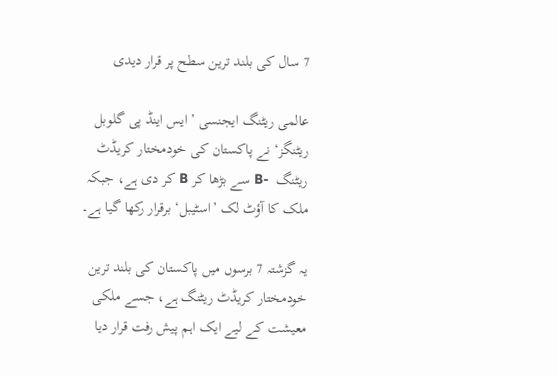7 سال کی بلند ترین سطح پر قرار دیدی

عالمی ریٹنگ ایجنسی ’ایس اینڈ پی گلوبل ریٹنگز‘ نے پاکستان کی خودمختار کریڈٹ ریٹنگ  -B سے بڑھا کر B کر دی ہے، جبکہ ملک کا آؤٹ لک ’اسٹیبل‘ برقرار رکھا گیا ہے۔

یہ گزشتہ 7 برسوں میں پاکستان کی بلند ترین خودمختار کریڈٹ ریٹنگ ہے، جسے ملکی معیشت کے لیے ایک اہم پیش رفت قرار دیا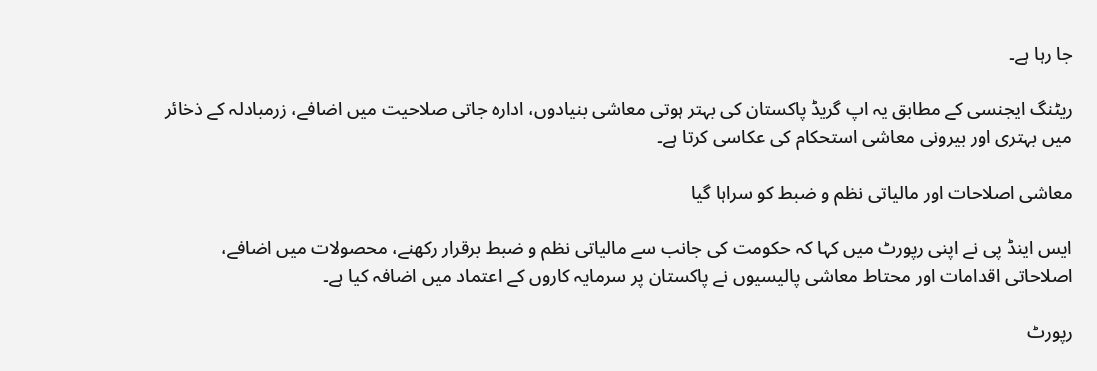جا رہا ہے۔

ریٹنگ ایجنسی کے مطابق یہ اپ گریڈ پاکستان کی بہتر ہوتی معاشی بنیادوں، ادارہ جاتی صلاحیت میں اضافے، زرمبادلہ کے ذخائر میں بہتری اور بیرونی معاشی استحکام کی عکاسی کرتا ہے۔

معاشی اصلاحات اور مالیاتی نظم و ضبط کو سراہا گیا

ایس اینڈ پی نے اپنی رپورٹ میں کہا کہ حکومت کی جانب سے مالیاتی نظم و ضبط برقرار رکھنے، محصولات میں اضافے، اصلاحاتی اقدامات اور محتاط معاشی پالیسیوں نے پاکستان پر سرمایہ کاروں کے اعتماد میں اضافہ کیا ہے۔

رپورٹ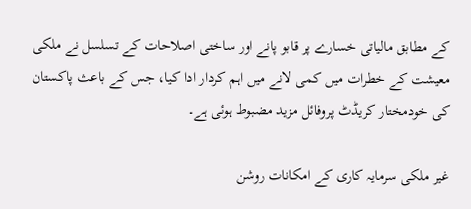کے مطابق مالیاتی خسارے پر قابو پانے اور ساختی اصلاحات کے تسلسل نے ملکی معیشت کے خطرات میں کمی لانے میں اہم کردار ادا کیا، جس کے باعث پاکستان کی خودمختار کریڈٹ پروفائل مزید مضبوط ہوئی ہے۔

غیر ملکی سرمایہ کاری کے امکانات روشن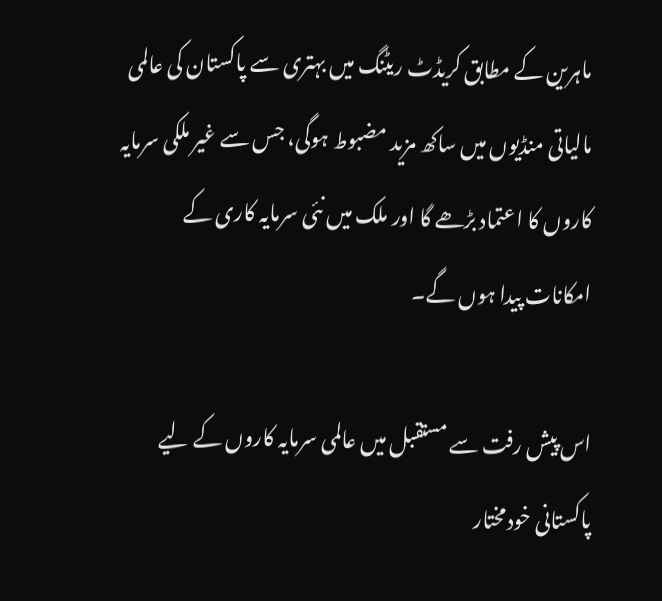ماہرین کے مطابق کریڈٹ ریٹنگ میں بہتری سے پاکستان کی عالمی مالیاتی منڈیوں میں ساکھ مزید مضبوط ہوگی، جس سے غیر ملکی سرمایہ کاروں کا اعتماد بڑھے گا اور ملک میں نئی سرمایہ کاری کے امکانات پیدا ہوں گے۔

اس پیش رفت سے مستقبل میں عالمی سرمایہ کاروں کے لیے پاکستانی خودمختار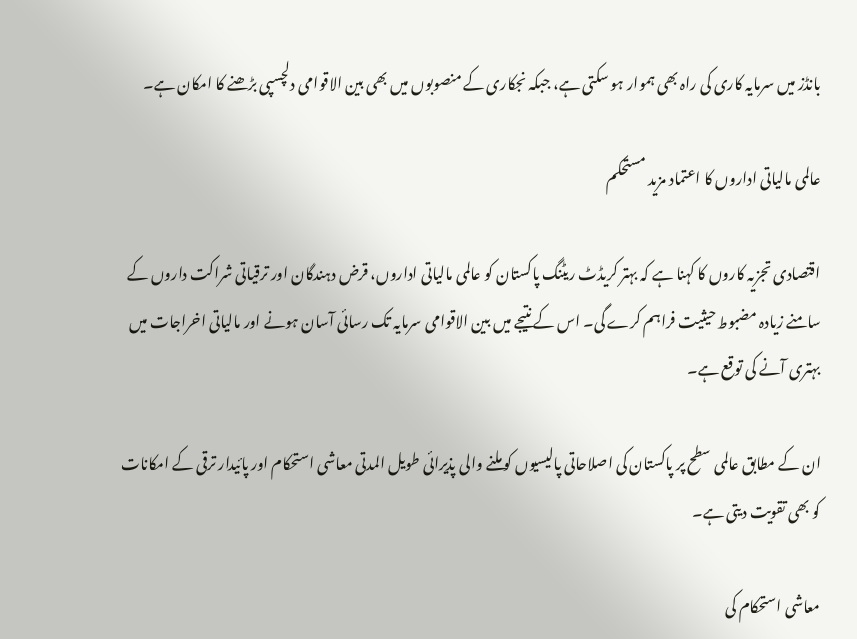بانڈز میں سرمایہ کاری کی راہ بھی ہموار ہو سکتی ہے، جبکہ نجکاری کے منصوبوں میں بھی بین الاقوامی دلچسپی بڑھنے کا امکان ہے۔

عالمی مالیاتی اداروں کا اعتماد مزید مستحکم

اقتصادی تجزیہ کاروں کا کہنا ہے کہ بہتر کریڈٹ ریٹنگ پاکستان کو عالمی مالیاتی اداروں، قرض دہندگان اور ترقیاتی شراکت داروں کے سامنے زیادہ مضبوط حیثیت فراہم کرے گی۔ اس کے نتیجے میں بین الاقوامی سرمایہ تک رسائی آسان ہونے اور مالیاتی اخراجات میں بہتری آنے کی توقع ہے۔

ان کے مطابق عالمی سطح پر پاکستان کی اصلاحاتی پالیسیوں کو ملنے والی پذیرائی طویل المدتی معاشی استحکام اور پائیدار ترقی کے امکانات کو بھی تقویت دیتی ہے۔

معاشی استحکام کی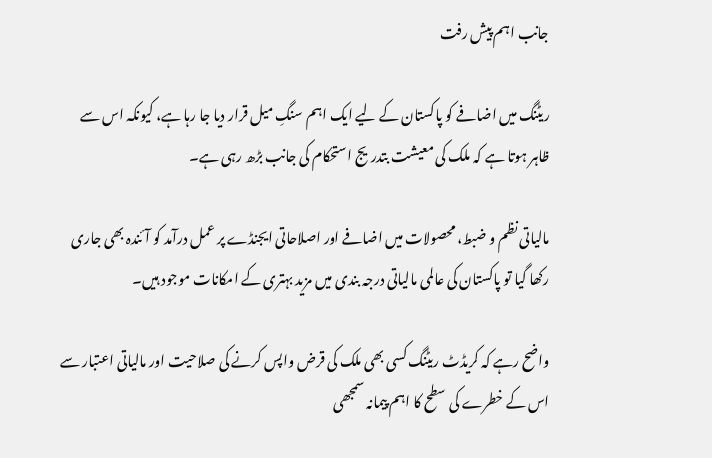جانب اہم پیش رفت

ریٹنگ میں اضافے کو پاکستان کے لیے ایک اہم سنگِ میل قرار دیا جا رہا ہے، کیونکہ اس سے ظاہر ہوتا ہے کہ ملک کی معیشت بتدریج استحکام کی جانب بڑھ رہی ہے۔

مالیاتی نظم و ضبط، محصولات میں اضافے اور اصلاحاتی ایجنڈے پر عمل درآمد کو آئندہ بھی جاری رکھا گیا تو پاکستان کی عالمی مالیاتی درجہ بندی میں مزید بہتری کے امکانات موجود ہیں۔

واضح رہے کہ کریڈٹ ریٹنگ کسی بھی ملک کی قرض واپس کرنے کی صلاحیت اور مالیاتی اعتبار سے اس کے خطرے کی سطح کا اہم پیمانہ سمجھی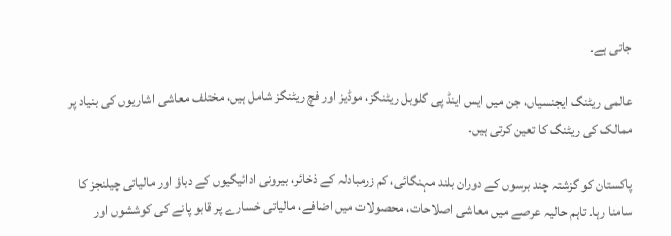جاتی ہے۔

عالمی ریٹنگ ایجنسیاں، جن میں ایس اینڈ پی گلوبل ریٹنگز، موڈیز اور فچ ریٹنگز شامل ہیں، مختلف معاشی اشاریوں کی بنیاد پر ممالک کی ریٹنگ کا تعین کرتی ہیں۔

پاکستان کو گزشتہ چند برسوں کے دوران بلند مہنگائی، کم زرمبادلہ کے ذخائر، بیرونی ادائیگیوں کے دباؤ اور مالیاتی چیلنجز کا سامنا رہا۔ تاہم حالیہ عرصے میں معاشی اصلاحات، محصولات میں اضافے، مالیاتی خسارے پر قابو پانے کی کوششوں اور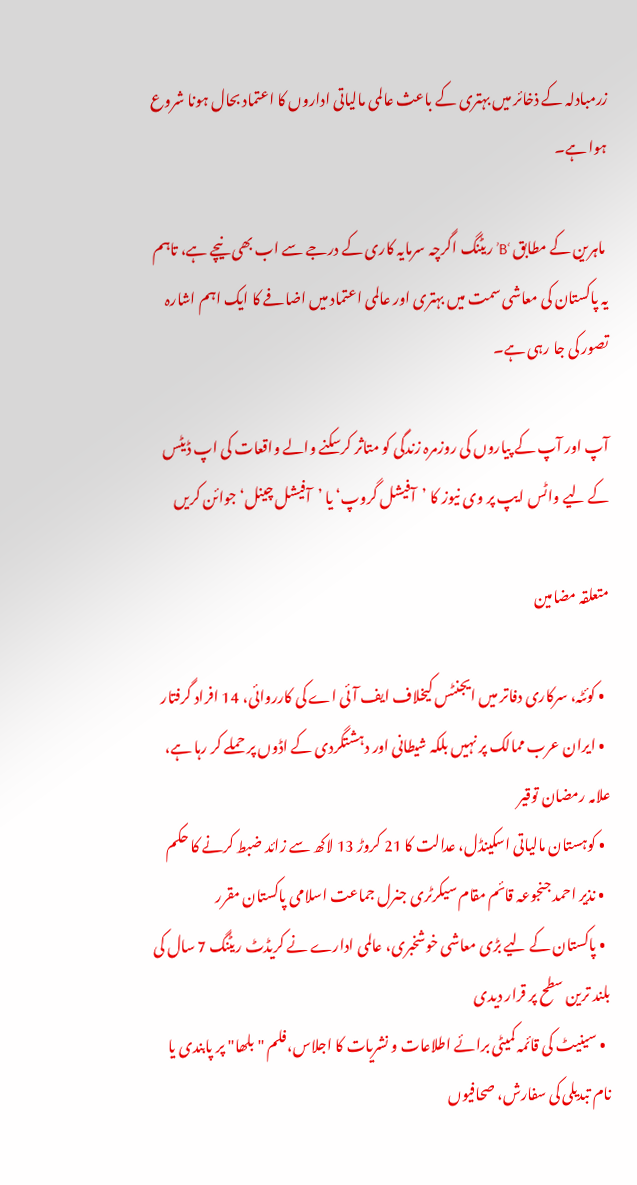زرمبادلہ کے ذخائر میں بہتری کے باعث عالمی مالیاتی اداروں کا اعتماد بحال ہونا شروع ہوا ہے۔

 ماہرین کے مطابق ‘B’ ریٹنگ اگرچہ سرمایہ کاری کے درجے سے اب بھی نیچے ہے، تاہم یہ پاکستان کی معاشی سمت میں بہتری اور عالمی اعتماد میں اضافے کا ایک اہم اشارہ تصور کی جا رہی ہے۔

آپ اور آپ کے پیاروں کی روزمرہ زندگی کو متاثر کرسکنے والے واقعات کی اپ ڈیٹس کے لیے واٹس ایپ پر وی نیوز کا ’آفیشل گروپ‘ یا ’آفیشل چینل‘ جوائن کریں

متعلقہ مضامین

  • کوئٹہ، سرکاری دفاتر میں ایجنٹس کیخلاف ایف آئی اے کی کارروائی، 14 افراد گرفتار
  • ایران عرب ممالک پر نہیں بلکہ شیطانی اور دہشتگردی کے اڈوں پر حملے کر رہا ہے، علامہ رمضان توقیر
  • کوہستان مالیاتی اسکینڈل، عدالت کا 21 کروڑ 13 لاکھ سے زائد ضبط کرنے کا حکم
  • نذیر احمد جنجوعہ قائم مقام سیکرٹری جنرل جماعت اسلامی پاکستان مقرر
  • پاکستان کے لیے بڑی معاشی خوشخبری، عالمی ادارے نے کریڈٹ ریٹنگ 7 سال کی بلند ترین سطح پر قرار دیدی
  • سینیٹ کی قائمہ کمیٹی برائے اطلاعات و نشریات کا اجلاس،فلم "بلھا" پر پابندی یا نام تبدیلی کی سفارش، صحافیوں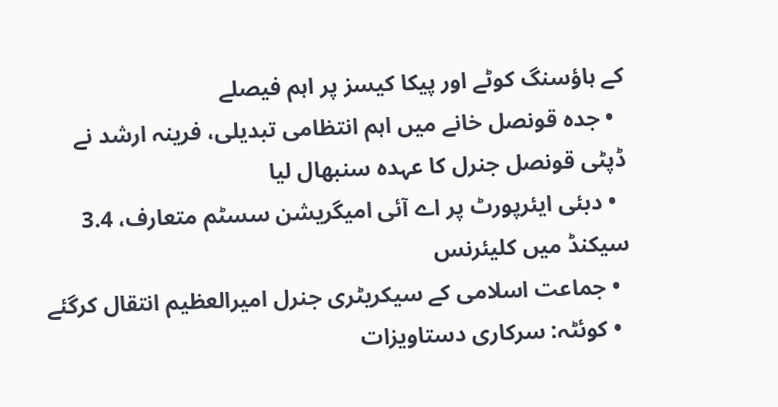کے ہاؤسنگ کوٹے اور پیکا کیسز پر اہم فیصلے
  • جدہ قونصل خانے میں اہم انتظامی تبدیلی، فرینہ ارشد نے ڈپٹی قونصل جنرل کا عہدہ سنبھال لیا
  • دبئی ایئرپورٹ پر اے آئی امیگریشن سسٹم متعارف، 3.4 سیکنڈ میں کلیئرنس
  • جماعت اسلامی کے سیکریٹری جنرل امیرالعظیم انتقال کرگئے
  • کوئٹہ: سرکاری دستاویزات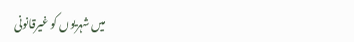میں شہریوں کو غیرقانونی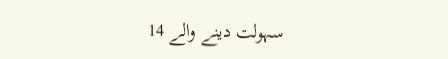سہولت دینے والے 14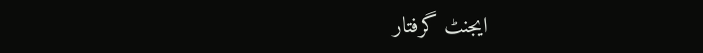ایجنٹ گرفتار